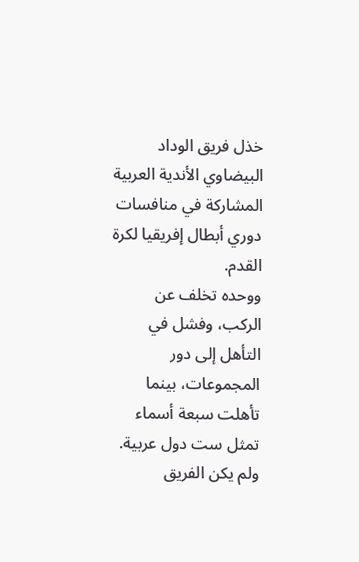خذل فريق الوداد البيضاوي الأندية العربية المشاركة في منافسات دوري أبطال إفريقيا لكرة القدم.
ووحده تخلف عن الركب، وفشل في التأهل إلى دور المجموعات، بينما تأهلت سبعة أسماء تمثل ست دول عربية.
ولم يكن الفريق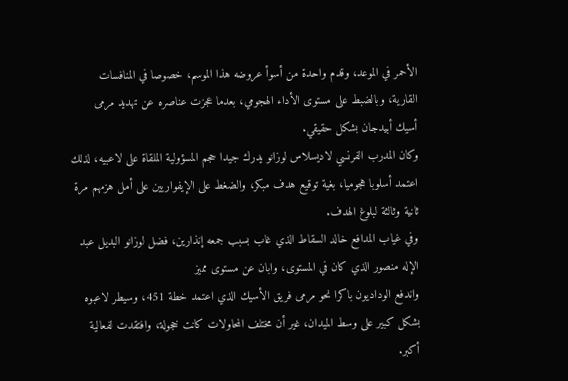الأحمر في الموعد، وقدم واحدة من أسوأ عروضه هذا الموسم، خصوصا في المنافسات القارية، وبالضبط على مستوى الأداء الهجومي، بعدما عجزت عناصره عن تهديد مرمى أسيك أبيدجان بشكل حقيقي.
وكان المدرب الفرنسي لاديسلاس لوزانو يدرك جيدا حجم المسؤولية الملقاة على لاعبيه، لذلك اعتمد أسلوبا هجوميا، بغية توقيع هدف مبكر، والضغط على الإيفواريين على أمل هزمهم مرة ثانية وثالثة لبلوغ الهدف.
وفي غياب المدافع خالد السقاط الذي غاب بسبب جمعه إنذارين، فضل لوزانو البديل عبد الإله منصور الذي كان في المستوى، وابان عن مستوى مميز
واندفع الوداديون باكرا نحو مرمى فريق الأسيك الذي اعتمد خطة 451، وسيطر لاعبوه بشكل كبير على وسط الميدان، غير أن مختلف المحاولات كانت خجولة، وافتقدت لفعالية أكبر.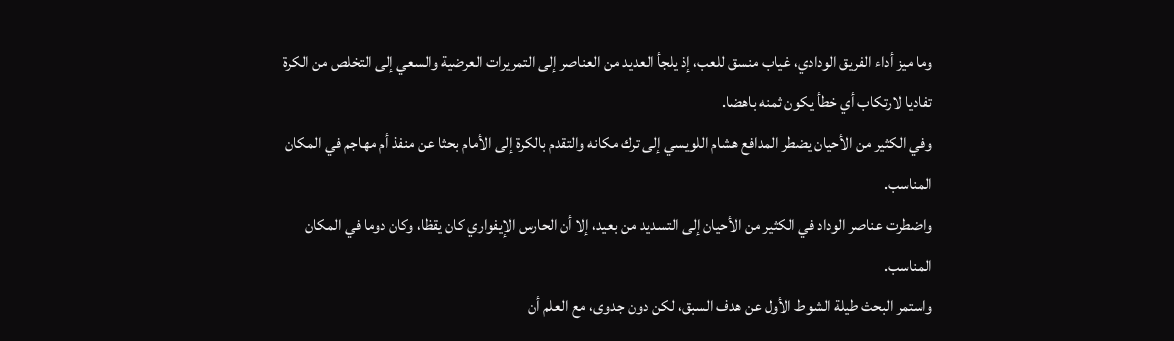وما ميز أداء الفريق الودادي، غياب منسق للعب، إذ يلجأ العديد من العناصر إلى التمريرات العرضية والسعي إلى التخلص من الكرة تفاديا لارتكاب أي خطأ يكون ثمنه باهضا.
وفي الكثير من الأحيان يضطر المدافع هشام اللويسي إلى ترك مكانه والتقدم بالكرة إلى الأمام بحثا عن منفذ أم مهاجم في المكان المناسب.
واضطرت عناصر الوداد في الكثير من الأحيان إلى التسديد من بعيد، إلا أن الحارس الإيفواري كان يقظا، وكان دوما في المكان المناسب.
واستمر البحث طيلة الشوط الأول عن هدف السبق، لكن دون جدوى، مع العلم أن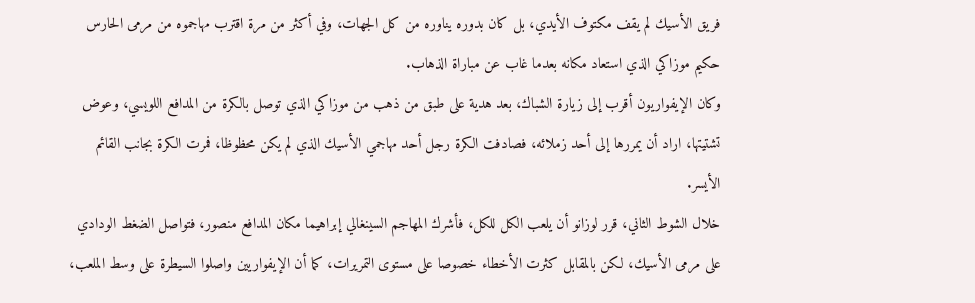فريق الأسيك لم يقف مكتوف الأيدي، بل كان بدوره يناوره من كل الجهات، وفي أكثر من مرة اقترب مهاجموه من مرمى الحارس حكيم موزاكي الذي استعاد مكانه بعدما غاب عن مباراة الذهاب.
وكان الإيفواريون أقرب إلى زيارة الشباك، بعد هدية على طبق من ذهب من موزاكي الذي توصل بالكرة من المدافع اللويسي، وعوض تشتيتها، اراد أن يمررها إلى أحد زملائه، فصادفت الكرة رجل أحد مهاجمي الأسيك الذي لم يكن محظوظا، فمرت الكرة بجانب القائم الأيسر.
خلال الشوط الثاني، قرر لوزانو أن يلعب الكل للكل، فأشرك المهاجم السينغالي إبراهيما مكان المدافع منصور، فتواصل الضغط الودادي على مرمى الأسيك، لكن بالمقابل كثرت الأخطاء خصوصا على مستوى التمريرات، كما أن الإيفواريين واصلوا السيطرة على وسط الملعب،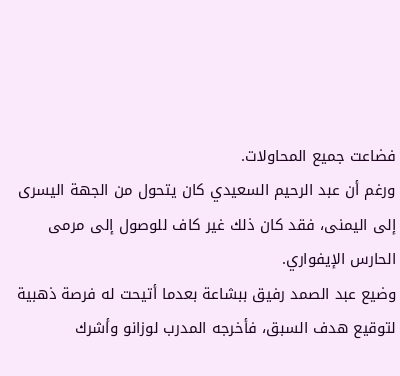فضاعت جميع المحاولات.
ورغم أن عبد الرحيم السعيدي كان يتحول من الجهة اليسرى إلى اليمنى، فقد كان ذلك غير كاف للوصول إلى مرمى الحارس الإيفواري.
وضيع عبد الصمد رفيق ببشاعة بعدما أتيحت له فرصة ذهبية لتوقيع هدف السبق، فأخرجه المدرب لوزانو وأشرك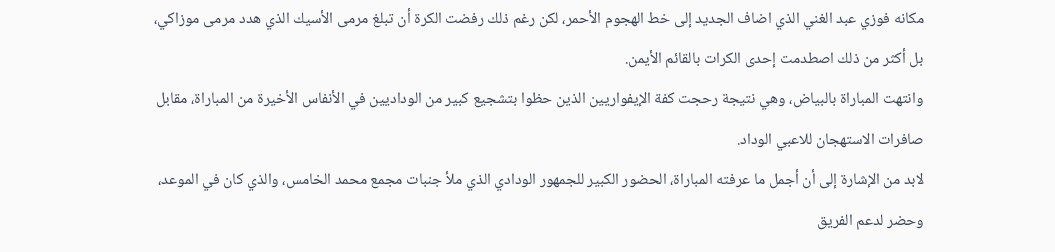مكانه فوزي عبد الغني الذي اضاف الجديد إلى خط الهجوم الأحمر، لكن رغم ذلك رفضت الكرة أن تبلغ مرمى الأسيك الذي هدد مرمى موزاكي، بل أكثر من ذلك اصطدمت إحدى الكرات بالقائم الأيمن.
وانتهت المباراة بالبياض، وهي نتيجة رحجت كفة الإيفواريين الذين حظوا بتشجيع كبير من الوداديين في الأنفاس الأخيرة من المباراة، مقابل صافرات الاستهجان للاعبي الوداد.
لابد من الإشارة إلى أن أجمل ما عرفته المباراة، الحضور الكبير للجمهور الودادي الذي ملأ جنبات مجمع محمد الخامس، والذي كان في الموعد، وحضر لدعم الفريق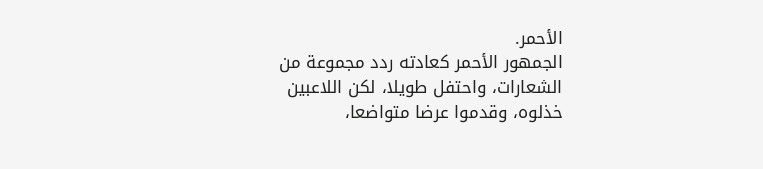الأحمر.
الجمهور الأحمر كعادته ردد مجموعة من الشعارات، واحتفل طويلا، لكن اللاعبين خذلوه، وقدموا عرضا متواضعا،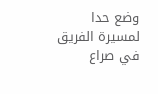وضع حدا لمسيرة الفريق في صراع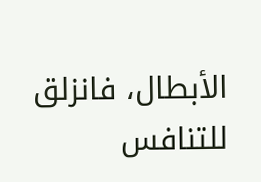الأبطال، فانزلق للتنافس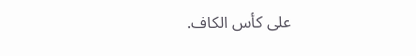على كأس الكاف.